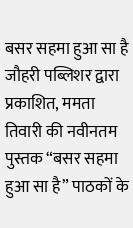बसर सहमा हुआ सा है
जौहरी पब्लिशर द्वारा प्रकाशित, ममता तिवारी की नवीनतम पुस्तक “बसर सहमा हुआ सा है” पाठकों के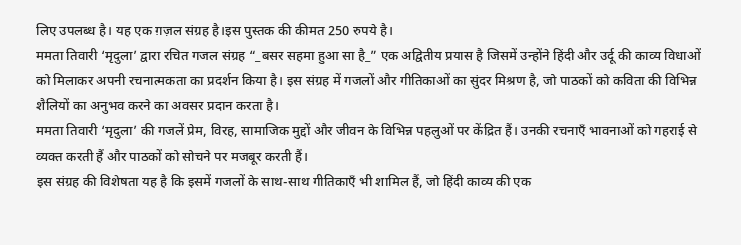लिए उपलब्ध है। यह एक ग़ज़ल संग्रह है।इस पुस्तक की कीमत 250 रुपये है।
ममता तिवारी ‘मृदुला’ द्वारा रचित गजल संग्रह “_बसर सहमा हुआ सा है_” एक अद्वितीय प्रयास है जिसमें उन्होंने हिंदी और उर्दू की काव्य विधाओं को मिलाकर अपनी रचनात्मकता का प्रदर्शन किया है। इस संग्रह में गजलों और गीतिकाओं का सुंदर मिश्रण है, जो पाठकों को कविता की विभिन्न शैलियों का अनुभव करने का अवसर प्रदान करता है।
ममता तिवारी ‘मृदुला’ की गजलें प्रेम, विरह, सामाजिक मुद्दों और जीवन के विभिन्न पहलुओं पर केंद्रित हैं। उनकी रचनाएँ भावनाओं को गहराई से व्यक्त करती हैं और पाठकों को सोचने पर मजबूर करती हैं।
इस संग्रह की विशेषता यह है कि इसमें गजलों के साथ-साथ गीतिकाएँ भी शामिल हैं, जो हिंदी काव्य की एक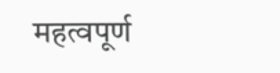महत्वपूर्ण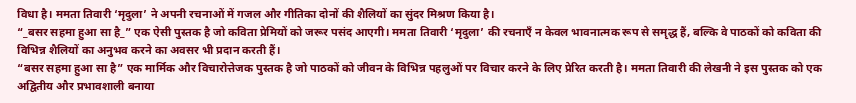विधा है। ममता तिवारी ‘मृदुला’ ने अपनी रचनाओं में गजल और गीतिका दोनों की शैलियों का सुंदर मिश्रण किया है।
“_बसर सहमा हुआ सा है_” एक ऐसी पुस्तक है जो कविता प्रेमियों को जरूर पसंद आएगी। ममता तिवारी ‘मृदुला’ की रचनाएँ न केवल भावनात्मक रूप से समृद्ध हैं, बल्कि वे पाठकों को कविता की विभिन्न शैलियों का अनुभव करने का अवसर भी प्रदान करती हैं।
“बसर सहमा हुआ सा है” एक मार्मिक और विचारोत्तेजक पुस्तक है जो पाठकों को जीवन के विभिन्न पहलुओं पर विचार करने के लिए प्रेरित करती है। ममता तिवारी की लेखनी ने इस पुस्तक को एक अद्वितीय और प्रभावशाली बनाया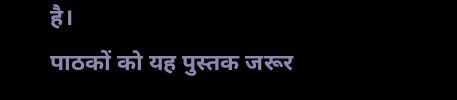है।
पाठकों को यह पुस्तक जरूर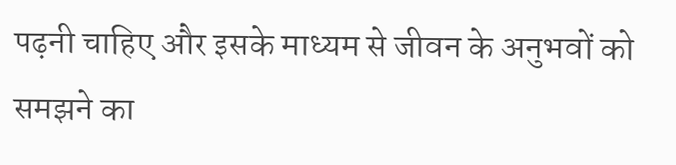पढ़नी चाहिए और इसके माध्यम से जीवन के अनुभवों को समझने का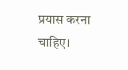प्रयास करना चाहिए।